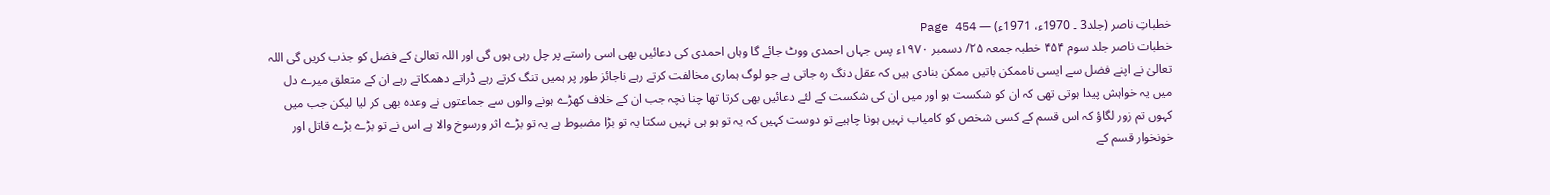خطباتِ ناصر (جلد3 ۔ 1970ء، 1971ء) — Page 454
خطبات ناصر جلد سوم ۴۵۴ خطبہ جمعہ ۲۵/ دسمبر ۱۹۷۰ء پس جہاں احمدی ووٹ جائے گا وہاں احمدی کی دعائیں بھی اسی راستے پر چل رہی ہوں گی اور اللہ تعالیٰ کے فضل کو جذب کریں گی اللہ تعالیٰ نے اپنے فضل سے ایسی ناممکن باتیں ممکن بنادی ہیں کہ عقل دنگ رہ جاتی ہے جو لوگ ہماری مخالفت کرتے رہے ناجائز طور پر ہمیں تنگ کرتے رہے ڈراتے دھمکاتے رہے ان کے متعلق میرے دل میں یہ خواہش پیدا ہوتی تھی کہ ان کو شکست ہو اور میں ان کی شکست کے لئے دعائیں بھی کرتا تھا چنا نچہ جب ان کے خلاف کھڑے ہونے والوں سے جماعتوں نے وعدہ بھی کر لیا لیکن جب میں کہوں تم زور لگاؤ کہ اس قسم کے کسی شخص کو کامیاب نہیں ہونا چاہیے تو دوست کہیں کہ یہ تو ہو ہی نہیں سکتا یہ تو بڑا مضبوط ہے یہ تو بڑے اثر ورسوخ والا ہے اس نے تو بڑے بڑے قاتل اور خونخوار قسم کے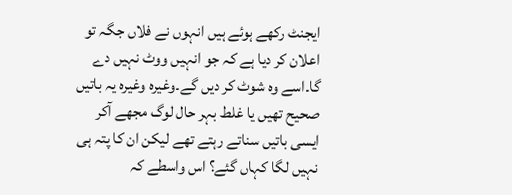ایجنٹ رکھے ہوئے ہیں انہوں نے فلاں جگہ تو اعلان کر دیا ہے کہ جو انہیں ووٹ نہیں دے گا۔اسے وہ شوٹ کر دیں گے۔وغیرہ وغیرہ یہ باتیں صحیح تھیں یا غلط بہر حال لوگ مجھے آکر ایسی باتیں سناتے رہتے تھے لیکن ان کا پتہ ہی نہیں لگا کہاں گئے؟ اس واسطے کہ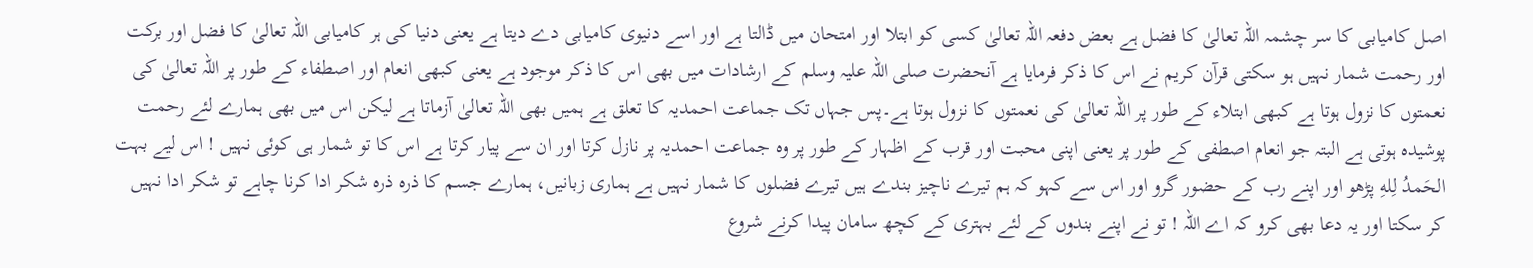اصل کامیابی کا سر چشمہ اللہ تعالیٰ کا فضل ہے بعض دفعہ اللہ تعالیٰ کسی کو ابتلا اور امتحان میں ڈالتا ہے اور اسے دنیوی کامیابی دے دیتا ہے یعنی دنیا کی ہر کامیابی اللہ تعالیٰ کا فضل اور برکت اور رحمت شمار نہیں ہو سکتی قرآن کریم نے اس کا ذکر فرمایا ہے آنحضرت صلی اللہ علیہ وسلم کے ارشادات میں بھی اس کا ذکر موجود ہے یعنی کبھی انعام اور اصطفاء کے طور پر اللہ تعالیٰ کی نعمتوں کا نزول ہوتا ہے کبھی ابتلاء کے طور پر اللہ تعالیٰ کی نعمتوں کا نزول ہوتا ہے۔پس جہاں تک جماعت احمدیہ کا تعلق ہے ہمیں بھی اللہ تعالیٰ آزماتا ہے لیکن اس میں بھی ہمارے لئے رحمت پوشیدہ ہوتی ہے البتہ جو انعام اصطفی کے طور پر یعنی اپنی محبت اور قرب کے اظہار کے طور پر وہ جماعت احمدیہ پر نازل کرتا اور ان سے پیار کرتا ہے اس کا تو شمار ہی کوئی نہیں ! اس لیے بہت الحَمدُ لِلهِ پڑھو اور اپنے رب کے حضور گرو اور اس سے کہو کہ ہم تیرے ناچیز بندے ہیں تیرے فضلوں کا شمار نہیں ہے ہماری زبانیں، ہمارے جسم کا ذرہ ذرہ شکر ادا کرنا چاہے تو شکر ادا نہیں کر سکتا اور یہ دعا بھی کرو کہ اے اللہ ! تو نے اپنے بندوں کے لئے بہتری کے کچھ سامان پیدا کرنے شروع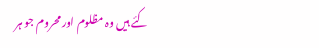کئے ہیں وہ مظلوم اور محروم جو ہر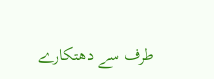طرف سے دھتکارے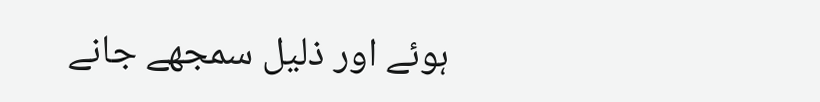ہوئے اور ذلیل سمجھے جانے